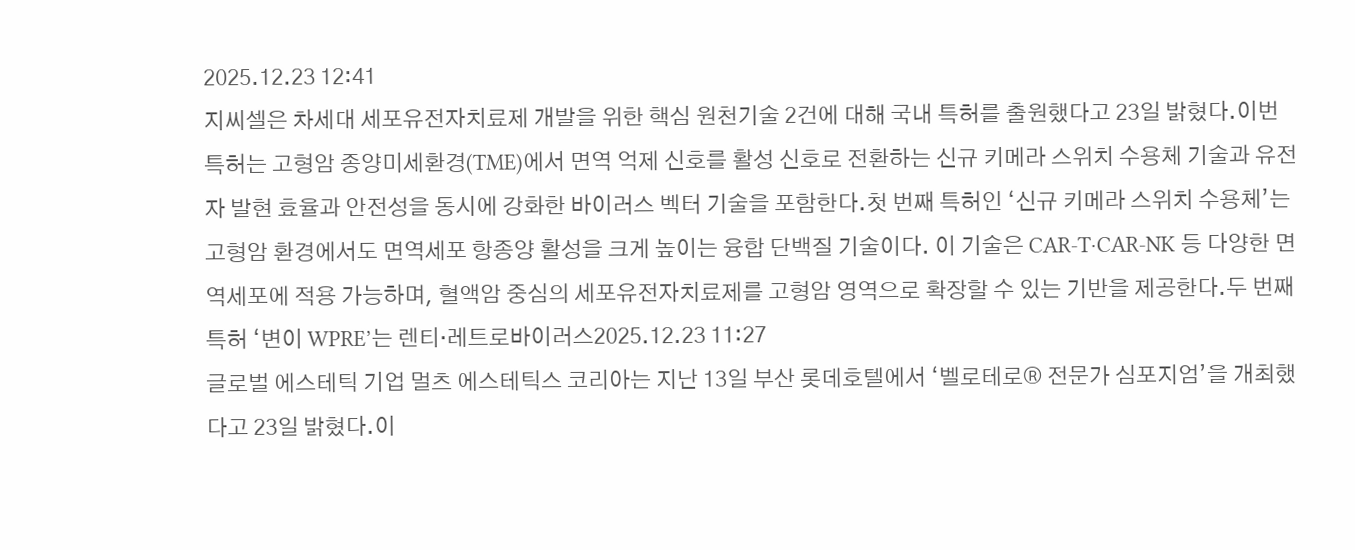2025.12.23 12:41
지씨셀은 차세대 세포유전자치료제 개발을 위한 핵심 원천기술 2건에 대해 국내 특허를 출원했다고 23일 밝혔다.이번 특허는 고형암 종양미세환경(TME)에서 면역 억제 신호를 활성 신호로 전환하는 신규 키메라 스위치 수용체 기술과 유전자 발현 효율과 안전성을 동시에 강화한 바이러스 벡터 기술을 포함한다.첫 번째 특허인 ‘신규 키메라 스위치 수용체’는 고형암 환경에서도 면역세포 항종양 활성을 크게 높이는 융합 단백질 기술이다. 이 기술은 CAR-T·CAR-NK 등 다양한 면역세포에 적용 가능하며, 혈액암 중심의 세포유전자치료제를 고형암 영역으로 확장할 수 있는 기반을 제공한다.두 번째 특허 ‘변이 WPRE’는 렌티·레트로바이러스2025.12.23 11:27
글로벌 에스테틱 기업 멀츠 에스테틱스 코리아는 지난 13일 부산 롯데호텔에서 ‘벨로테로® 전문가 심포지엄’을 개최했다고 23일 밝혔다.이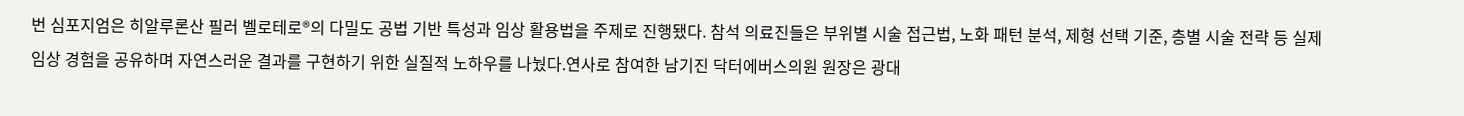번 심포지엄은 히알루론산 필러 벨로테로®의 다밀도 공법 기반 특성과 임상 활용법을 주제로 진행됐다. 참석 의료진들은 부위별 시술 접근법, 노화 패턴 분석, 제형 선택 기준, 층별 시술 전략 등 실제 임상 경험을 공유하며 자연스러운 결과를 구현하기 위한 실질적 노하우를 나눴다.연사로 참여한 남기진 닥터에버스의원 원장은 광대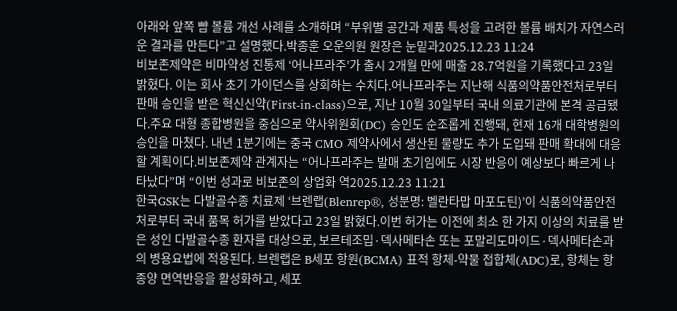아래와 앞쪽 뺨 볼륨 개선 사례를 소개하며 “부위별 공간과 제품 특성을 고려한 볼륨 배치가 자연스러운 결과를 만든다”고 설명했다.박종훈 오운의원 원장은 눈밑과2025.12.23 11:24
비보존제약은 비마약성 진통제 ‘어나프라주’가 출시 2개월 만에 매출 28.7억원을 기록했다고 23일 밝혔다. 이는 회사 초기 가이던스를 상회하는 수치다.어나프라주는 지난해 식품의약품안전처로부터 판매 승인을 받은 혁신신약(First-in-class)으로, 지난 10월 30일부터 국내 의료기관에 본격 공급됐다.주요 대형 종합병원을 중심으로 약사위원회(DC) 승인도 순조롭게 진행돼, 현재 16개 대학병원의 승인을 마쳤다. 내년 1분기에는 중국 CMO 제약사에서 생산된 물량도 추가 도입돼 판매 확대에 대응할 계획이다.비보존제약 관계자는 “어나프라주는 발매 초기임에도 시장 반응이 예상보다 빠르게 나타났다”며 “이번 성과로 비보존의 상업화 역2025.12.23 11:21
한국GSK는 다발골수종 치료제 ‘브렌랩(Blenrep®, 성분명: 벨란타맙 마포도틴)’이 식품의약품안전처로부터 국내 품목 허가를 받았다고 23일 밝혔다.이번 허가는 이전에 최소 한 가지 이상의 치료를 받은 성인 다발골수종 환자를 대상으로, 보르테조밉·덱사메타손 또는 포말리도마이드·덱사메타손과의 병용요법에 적용된다. 브렌랩은 B세포 항원(BCMA) 표적 항체-약물 접합체(ADC)로, 항체는 항종양 면역반응을 활성화하고, 세포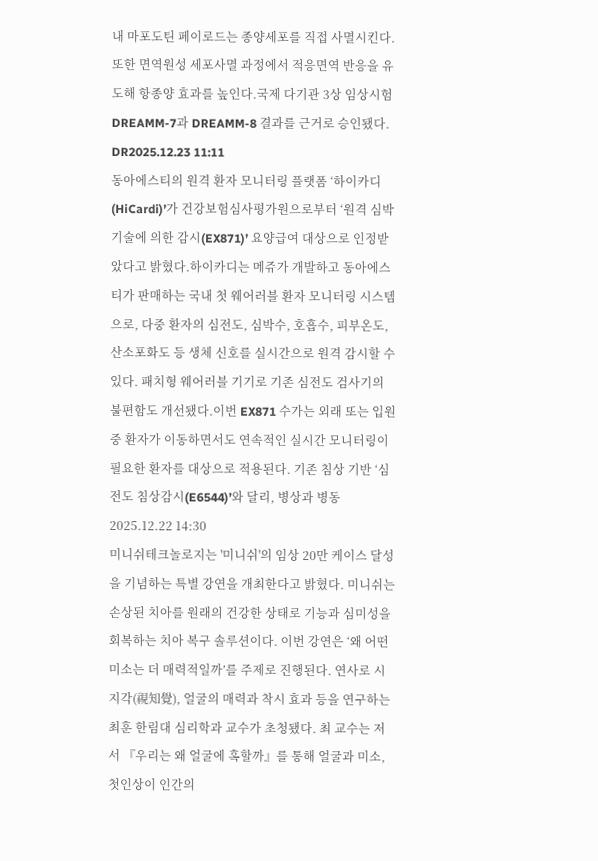내 마포도틴 페이로드는 종양세포를 직접 사멸시킨다. 또한 면역원성 세포사멸 과정에서 적응면역 반응을 유도해 항종양 효과를 높인다.국제 다기관 3상 임상시험 DREAMM-7과 DREAMM-8 결과를 근거로 승인됐다. DR2025.12.23 11:11
동아에스티의 원격 환자 모니터링 플랫폼 ‘하이카디(HiCardi)’가 건강보험심사평가원으로부터 ‘원격 심박기술에 의한 감시(EX871)’ 요양급여 대상으로 인정받았다고 밝혔다.하이카디는 메쥬가 개발하고 동아에스티가 판매하는 국내 첫 웨어러블 환자 모니터링 시스템으로, 다중 환자의 심전도, 심박수, 호흡수, 피부온도, 산소포화도 등 생체 신호를 실시간으로 원격 감시할 수 있다. 패치형 웨어러블 기기로 기존 심전도 검사기의 불편함도 개선됐다.이번 EX871 수가는 외래 또는 입원 중 환자가 이동하면서도 연속적인 실시간 모니터링이 필요한 환자를 대상으로 적용된다. 기존 침상 기반 ‘심전도 침상감시(E6544)’와 달리, 병상과 병동2025.12.22 14:30
미니쉬테크놀로지는 '미니쉬'의 임상 20만 케이스 달성을 기념하는 특별 강연을 개최한다고 밝혔다. 미니쉬는 손상된 치아를 원래의 건강한 상태로 기능과 심미성을 회복하는 치아 복구 솔루션이다. 이번 강연은 ‘왜 어떤 미소는 더 매력적일까’를 주제로 진행된다. 연사로 시지각(視知覺), 얼굴의 매력과 착시 효과 등을 연구하는 최훈 한림대 심리학과 교수가 초청됐다. 최 교수는 저서 『우리는 왜 얼굴에 혹할까』를 통해 얼굴과 미소, 첫인상이 인간의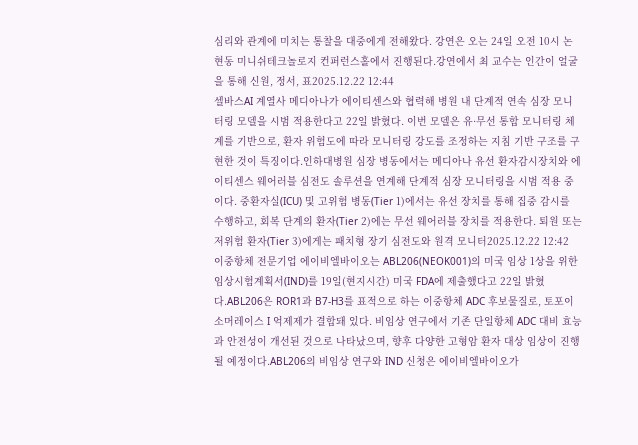심리와 관계에 미치는 통찰을 대중에게 전해왔다. 강연은 오는 24일 오전 10시 논현동 미니쉬테크놀로지 컨퍼런스홀에서 진행된다.강연에서 최 교수는 인간이 얼굴을 통해 신원, 정서, 표2025.12.22 12:44
셀바스AI 계열사 메디아나가 에이티센스와 협력해 병원 내 단계적 연속 심장 모니터링 모델을 시범 적용한다고 22일 밝혔다. 이번 모델은 유·무선 통합 모니터링 체계를 기반으로, 환자 위험도에 따라 모니터링 강도를 조정하는 지침 기반 구조를 구현한 것이 특징이다.인하대병원 심장 병동에서는 메디아나 유선 환자감시장치와 에이티센스 웨어러블 심전도 솔루션을 연계해 단계적 심장 모니터링을 시범 적용 중이다. 중환자실(ICU) 및 고위험 병동(Tier 1)에서는 유선 장치를 통해 집중 감시를 수행하고, 회복 단계의 환자(Tier 2)에는 무선 웨어러블 장치를 적용한다. 퇴원 또는 저위험 환자(Tier 3)에게는 패치형 장기 심전도와 원격 모니터2025.12.22 12:42
이중항체 전문기업 에이비엘바이오는 ABL206(NEOK001)의 미국 임상 1상을 위한 임상시험계획서(IND)를 19일(현지시간) 미국 FDA에 제출했다고 22일 밝혔다.ABL206은 ROR1과 B7-H3를 표적으로 하는 이중항체 ADC 후보물질로, 토포이소머레이스 I 억제제가 결합돼 있다. 비임상 연구에서 기존 단일항체 ADC 대비 효능과 안전성이 개선된 것으로 나타났으며, 향후 다양한 고형암 환자 대상 임상이 진행될 예정이다.ABL206의 비임상 연구와 IND 신청은 에이비엘바이오가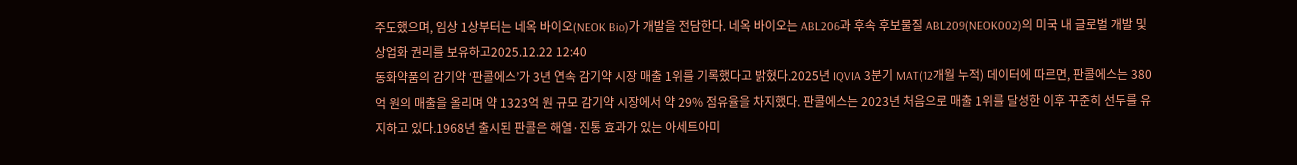주도했으며, 임상 1상부터는 네옥 바이오(NEOK Bio)가 개발을 전담한다. 네옥 바이오는 ABL206과 후속 후보물질 ABL209(NEOK002)의 미국 내 글로벌 개발 및 상업화 권리를 보유하고2025.12.22 12:40
동화약품의 감기약 ‘판콜에스’가 3년 연속 감기약 시장 매출 1위를 기록했다고 밝혔다.2025년 IQVIA 3분기 MAT(12개월 누적) 데이터에 따르면, 판콜에스는 380억 원의 매출을 올리며 약 1323억 원 규모 감기약 시장에서 약 29% 점유율을 차지했다. 판콜에스는 2023년 처음으로 매출 1위를 달성한 이후 꾸준히 선두를 유지하고 있다.1968년 출시된 판콜은 해열·진통 효과가 있는 아세트아미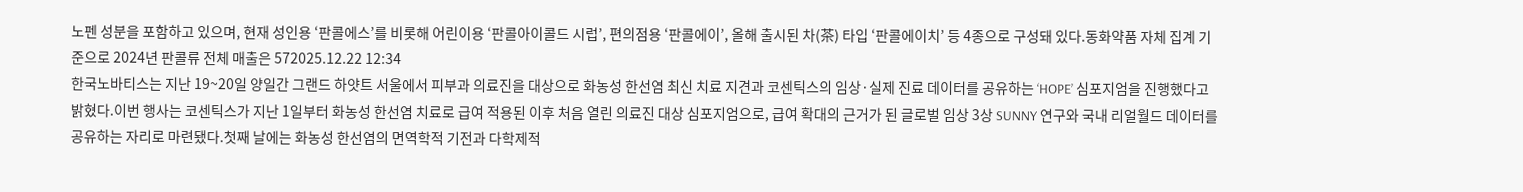노펜 성분을 포함하고 있으며, 현재 성인용 ‘판콜에스’를 비롯해 어린이용 ‘판콜아이콜드 시럽’, 편의점용 ‘판콜에이’, 올해 출시된 차(茶) 타입 ‘판콜에이치’ 등 4종으로 구성돼 있다.동화약품 자체 집계 기준으로 2024년 판콜류 전체 매출은 572025.12.22 12:34
한국노바티스는 지난 19~20일 양일간 그랜드 하얏트 서울에서 피부과 의료진을 대상으로 화농성 한선염 최신 치료 지견과 코센틱스의 임상·실제 진료 데이터를 공유하는 ‘HOPE’ 심포지엄을 진행했다고 밝혔다.이번 행사는 코센틱스가 지난 1일부터 화농성 한선염 치료로 급여 적용된 이후 처음 열린 의료진 대상 심포지엄으로, 급여 확대의 근거가 된 글로벌 임상 3상 SUNNY 연구와 국내 리얼월드 데이터를 공유하는 자리로 마련됐다.첫째 날에는 화농성 한선염의 면역학적 기전과 다학제적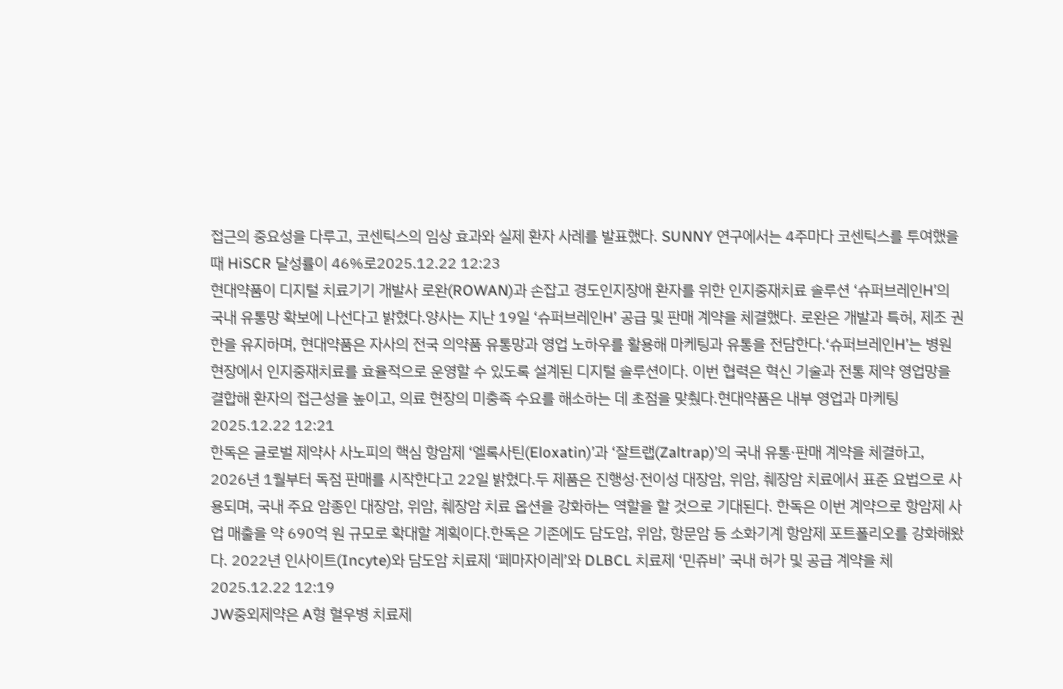접근의 중요성을 다루고, 코센틱스의 임상 효과와 실제 환자 사례를 발표했다. SUNNY 연구에서는 4주마다 코센틱스를 투여했을 때 HiSCR 달성률이 46%로2025.12.22 12:23
현대약품이 디지털 치료기기 개발사 로완(ROWAN)과 손잡고 경도인지장애 환자를 위한 인지중재치료 솔루션 ‘슈퍼브레인H’의 국내 유통망 확보에 나선다고 밝혔다.양사는 지난 19일 ‘슈퍼브레인H’ 공급 및 판매 계약을 체결했다. 로완은 개발과 특허, 제조 권한을 유지하며, 현대약품은 자사의 전국 의약품 유통망과 영업 노하우를 활용해 마케팅과 유통을 전담한다.‘슈퍼브레인H’는 병원 현장에서 인지중재치료를 효율적으로 운영할 수 있도록 설계된 디지털 솔루션이다. 이번 협력은 혁신 기술과 전통 제약 영업망을 결합해 환자의 접근성을 높이고, 의료 현장의 미충족 수요를 해소하는 데 초점을 맞췄다.현대약품은 내부 영업과 마케팅2025.12.22 12:21
한독은 글로벌 제약사 사노피의 핵심 항암제 ‘엘록사틴(Eloxatin)’과 ‘잘트랩(Zaltrap)’의 국내 유통·판매 계약을 체결하고, 2026년 1월부터 독점 판매를 시작한다고 22일 밝혔다.두 제품은 진행성·전이성 대장암, 위암, 췌장암 치료에서 표준 요법으로 사용되며, 국내 주요 암종인 대장암, 위암, 췌장암 치료 옵션을 강화하는 역할을 할 것으로 기대된다. 한독은 이번 계약으로 항암제 사업 매출을 약 690억 원 규모로 확대할 계획이다.한독은 기존에도 담도암, 위암, 항문암 등 소화기계 항암제 포트폴리오를 강화해왔다. 2022년 인사이트(Incyte)와 담도암 치료제 ‘페마자이레’와 DLBCL 치료제 ‘민쥬비’ 국내 허가 및 공급 계약을 체2025.12.22 12:19
JW중외제약은 A형 혈우병 치료제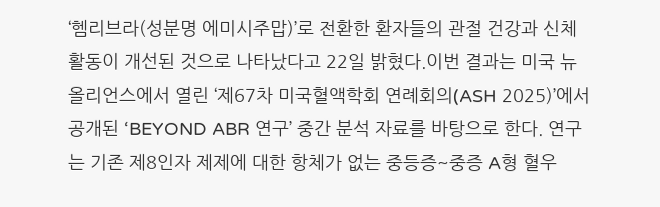‘헴리브라(성분명 에미시주맙)’로 전환한 환자들의 관절 건강과 신체 활동이 개선된 것으로 나타났다고 22일 밝혔다.이번 결과는 미국 뉴올리언스에서 열린 ‘제67차 미국혈액학회 연례회의(ASH 2025)’에서 공개된 ‘BEYOND ABR 연구’ 중간 분석 자료를 바탕으로 한다. 연구는 기존 제8인자 제제에 대한 항체가 없는 중등증~중증 A형 혈우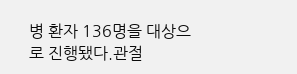병 환자 136명을 대상으로 진행됐다.관절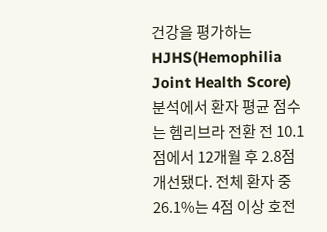건강을 평가하는 HJHS(Hemophilia Joint Health Score) 분석에서 환자 평균 점수는 헴리브라 전환 전 10.1점에서 12개월 후 2.8점 개선됐다. 전체 환자 중 26.1%는 4점 이상 호전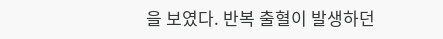을 보였다. 반복 출혈이 발생하던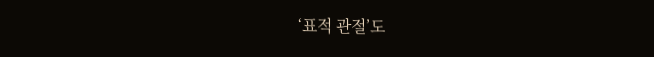‘표적 관절’도